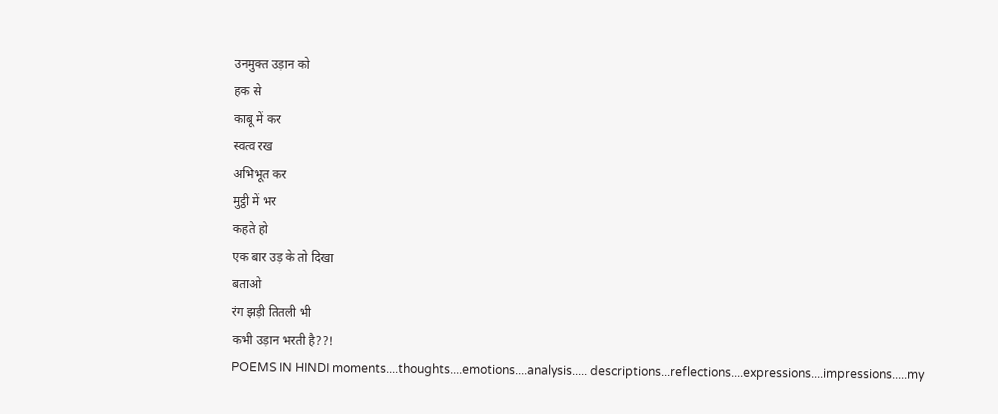उनमुक्त उड़ान को
हक से
काबू में कर
स्वत्व रख
अभिभूत कर
मुट्ठी में भर
कहते हो
एक बार उड़ के तो दिखा
बताओ
रंग झड़ी तितली भी
कभी उड़ान भरती है??!
POEMS IN HINDI moments....thoughts....emotions....analysis..... descriptions...reflections....expressions....impressions.....my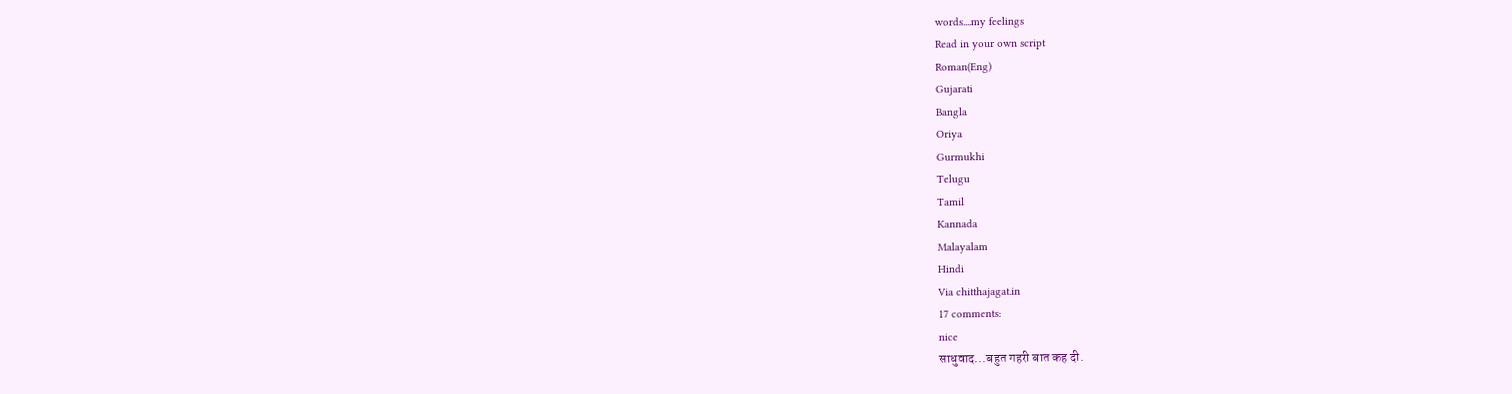words....my feelings
Read in your own script
Roman(Eng)
Gujarati
Bangla
Oriya
Gurmukhi
Telugu
Tamil
Kannada
Malayalam
Hindi
Via chitthajagat.in
17 comments:
nice
साधुवाद...बहुत गहरी बात कह दी.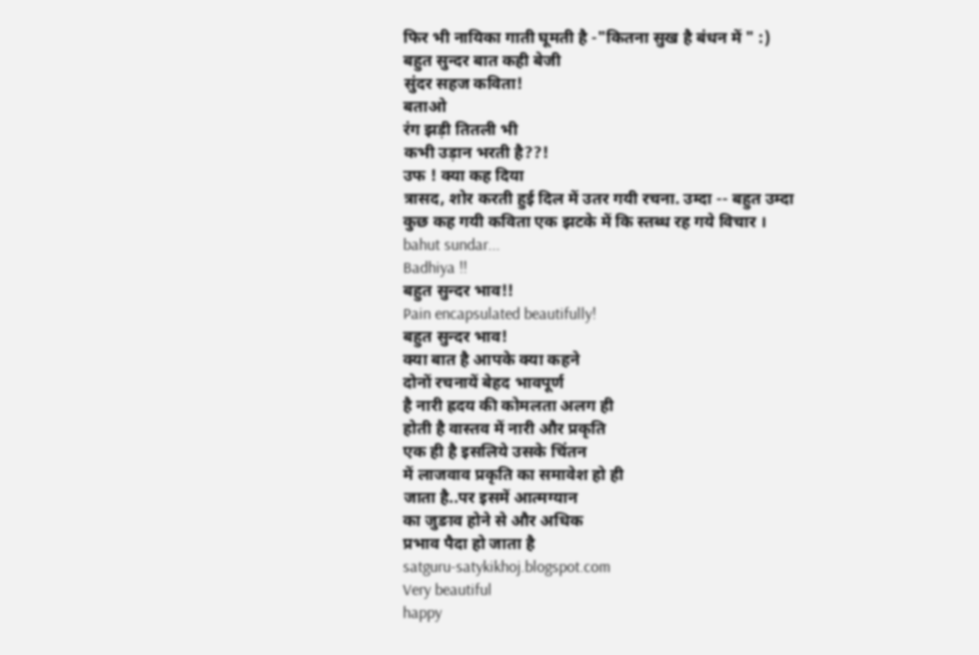फिर भी नायिका गाती घूमती है -"कितना सुख है बंधन में " :)
बहुत सुन्दर बात कही बेजी
सुंदर सहज कविता!
बताओ
रंग झड़ी तितली भी
कभी उड़ान भरती है??!
उफ ! क्या कह दिया
त्रासद, शोर करती हुई दिल में उतर गयी रचना. उम्दा -- बहुत उम्दा
कुछ कह गयी कविता एक झटके में कि स्तब्ध रह गये विचार ।
bahut sundar...
Badhiya !!
बहुत सुन्दर भाव!!
Pain encapsulated beautifully!
बहुत सुन्दर भाव!
क्या बात है आपके क्या कहने
दोनों रचनायें बेहद भावपूर्ण
है नारी ह्रदय की कोमलता अलग ही
होती है वास्तव में नारी और प्रकृति
एक ही है इसलिये उसके चिंतन
में लाजवाव प्रकृति का समावेश हो ही
जाता है..पर इसमें आत्मग्यान
का जुङाव होने से और अधिक
प्रभाव पैदा हो जाता है
satguru-satykikhoj.blogspot.com
Very beautiful
happy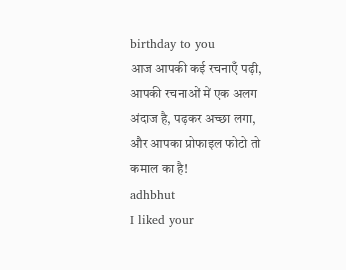birthday to you
आज आपकी कई रचनाएँ पढ़ी, आपकी रचनाओं में एक अलग अंदाज है, पढ़कर अच्छा लगा, और आपका प्रोफाइल फोटो तो कमाल का है!
adhbhut
I liked your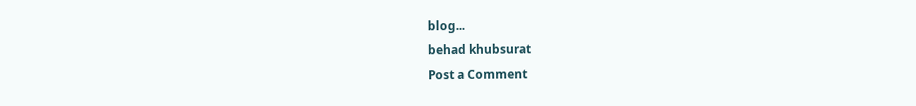blog...
behad khubsurat
Post a Comment